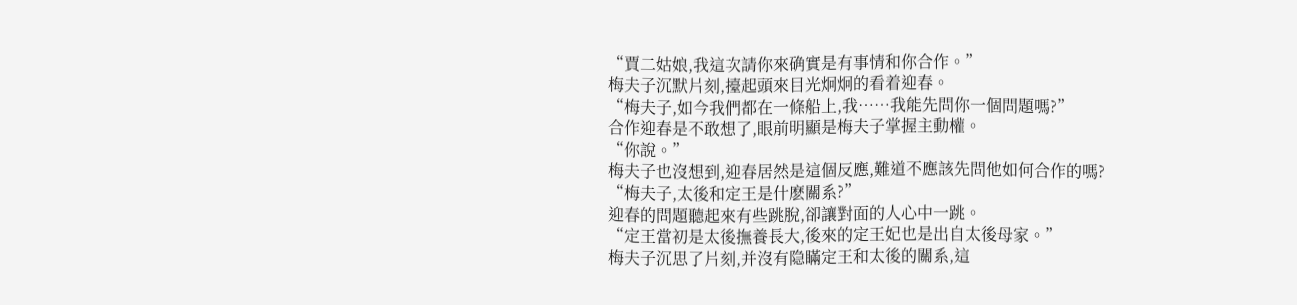“賈二姑娘,我這次請你來确實是有事情和你合作。”
梅夫子沉默片刻,擡起頭來目光炯炯的看着迎春。
“梅夫子,如今我們都在一條船上,我……我能先問你一個問題嗎?”
合作迎春是不敢想了,眼前明顯是梅夫子掌握主動權。
“你說。”
梅夫子也沒想到,迎春居然是這個反應,難道不應該先問他如何合作的嗎?
“梅夫子,太後和定王是什麽關系?”
迎春的問題聽起來有些跳脫,卻讓對面的人心中一跳。
“定王當初是太後撫養長大,後來的定王妃也是出自太後母家。”
梅夫子沉思了片刻,并沒有隐瞞定王和太後的關系,這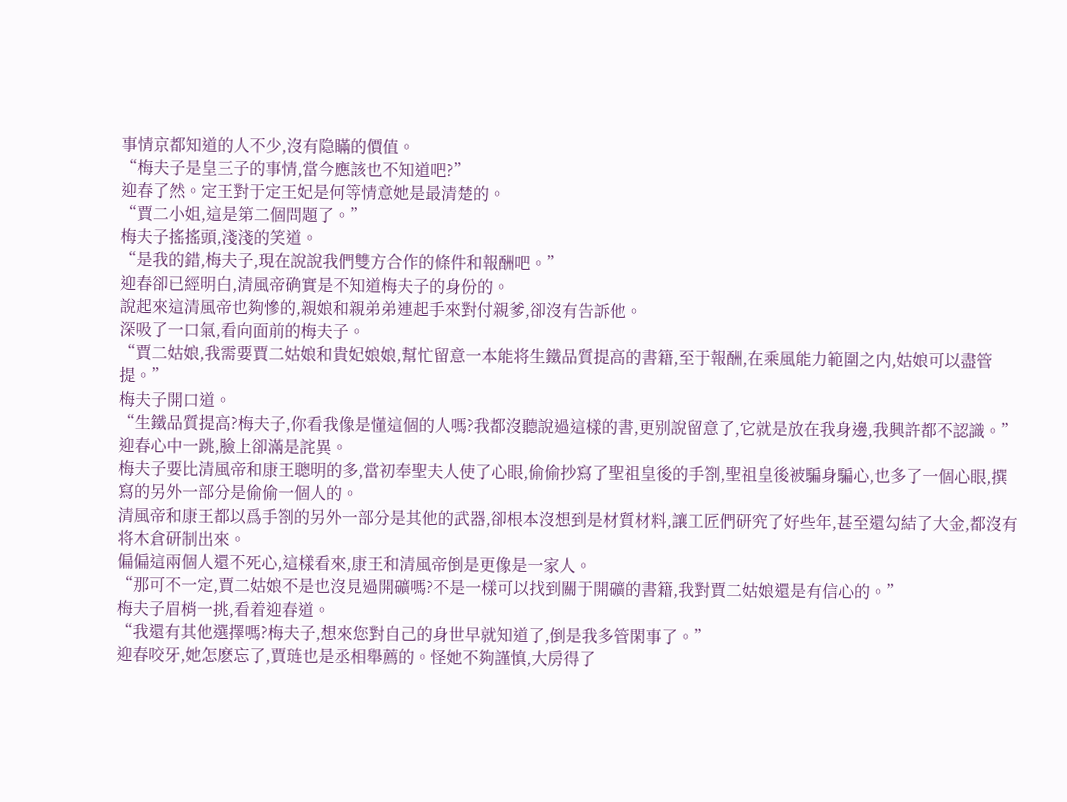事情京都知道的人不少,沒有隐瞞的價值。
“梅夫子是皇三子的事情,當今應該也不知道吧?”
迎春了然。定王對于定王妃是何等情意她是最清楚的。
“賈二小姐,這是第二個問題了。”
梅夫子搖搖頭,淺淺的笑道。
“是我的錯,梅夫子,現在說說我們雙方合作的條件和報酬吧。”
迎春卻已經明白,清風帝确實是不知道梅夫子的身份的。
說起來這清風帝也夠慘的,親娘和親弟弟連起手來對付親爹,卻沒有告訴他。
深吸了一口氣,看向面前的梅夫子。
“賈二姑娘,我需要賈二姑娘和貴妃娘娘,幫忙留意一本能将生鐵品質提高的書籍,至于報酬,在乘風能力範圍之内,姑娘可以盡管提。”
梅夫子開口道。
“生鐵品質提高?梅夫子,你看我像是懂這個的人嗎?我都沒聽說過這樣的書,更别說留意了,它就是放在我身邊,我興許都不認識。”
迎春心中一跳,臉上卻滿是詫異。
梅夫子要比清風帝和康王聰明的多,當初奉聖夫人使了心眼,偷偷抄寫了聖祖皇後的手劄,聖祖皇後被騙身騙心,也多了一個心眼,撰寫的另外一部分是偷偷一個人的。
清風帝和康王都以爲手劄的另外一部分是其他的武器,卻根本沒想到是材質材料,讓工匠們研究了好些年,甚至還勾結了大金,都沒有将木倉研制出來。
偏偏這兩個人還不死心,這樣看來,康王和清風帝倒是更像是一家人。
“那可不一定,賈二姑娘不是也沒見過開礦嗎?不是一樣可以找到關于開礦的書籍,我對賈二姑娘還是有信心的。”
梅夫子眉梢一挑,看着迎春道。
“我還有其他選擇嗎?梅夫子,想來您對自己的身世早就知道了,倒是我多管閑事了。”
迎春咬牙,她怎麽忘了,賈琏也是丞相舉薦的。怪她不夠謹慎,大房得了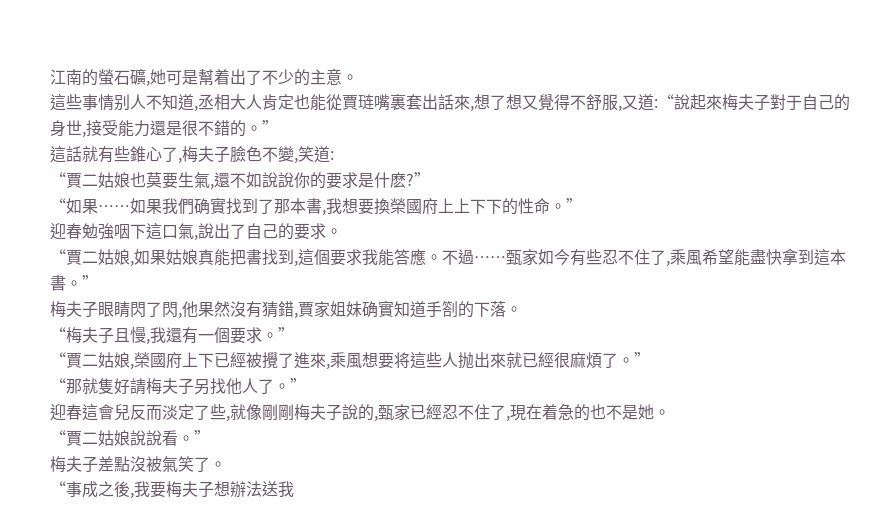江南的螢石礦,她可是幫着出了不少的主意。
這些事情别人不知道,丞相大人肯定也能從賈琏嘴裏套出話來,想了想又覺得不舒服,又道:“說起來梅夫子對于自己的身世,接受能力還是很不錯的。”
這話就有些錐心了,梅夫子臉色不變,笑道:
“賈二姑娘也莫要生氣,還不如說說你的要求是什麽?”
“如果……如果我們确實找到了那本書,我想要換榮國府上上下下的性命。”
迎春勉強咽下這口氣,說出了自己的要求。
“賈二姑娘,如果姑娘真能把書找到,這個要求我能答應。不過……甄家如今有些忍不住了,乘風希望能盡快拿到這本書。”
梅夫子眼睛閃了閃,他果然沒有猜錯,賈家姐妹确實知道手劄的下落。
“梅夫子且慢,我還有一個要求。”
“賈二姑娘,榮國府上下已經被攪了進來,乘風想要将這些人抛出來就已經很麻煩了。”
“那就隻好請梅夫子另找他人了。”
迎春這會兒反而淡定了些,就像剛剛梅夫子說的,甄家已經忍不住了,現在着急的也不是她。
“賈二姑娘說說看。”
梅夫子差點沒被氣笑了。
“事成之後,我要梅夫子想辦法送我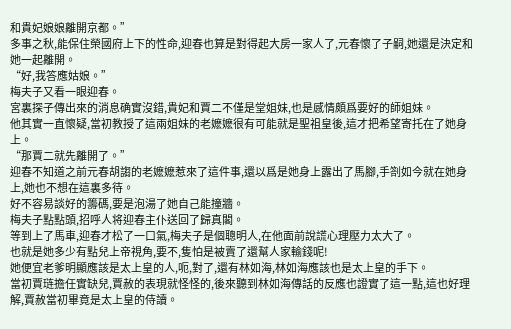和貴妃娘娘離開京都。”
多事之秋,能保住榮國府上下的性命,迎春也算是對得起大房一家人了,元春懷了子嗣,她還是決定和她一起離開。
“好,我答應姑娘。”
梅夫子又看一眼迎春。
宮裏探子傳出來的消息确實沒錯,貴妃和賈二不僅是堂姐妹,也是感情頗爲要好的師姐妹。
他其實一直懷疑,當初教授了這兩姐妹的老嬷嬷很有可能就是聖祖皇後,這才把希望寄托在了她身上。
“那賈二就先離開了。”
迎春不知道之前元春胡謅的老嬷嬷惹來了這件事,還以爲是她身上露出了馬腳,手劄如今就在她身上,她也不想在這裏多待。
好不容易談好的籌碼,要是泡湯了她自己能撞牆。
梅夫子點點頭,招呼人将迎春主仆送回了歸真閣。
等到上了馬車,迎春才松了一口氣,梅夫子是個聰明人,在他面前說謊心理壓力太大了。
也就是她多少有點兒上帝視角,要不,隻怕是被賣了還幫人家輸錢呢!
她便宜老爹明顯應該是太上皇的人,呃,對了,還有林如海,林如海應該也是太上皇的手下。
當初賈琏擔任實缺兒,賈赦的表現就怪怪的,後來聽到林如海傳話的反應也證實了這一點,這也好理解,賈赦當初畢竟是太上皇的侍讀。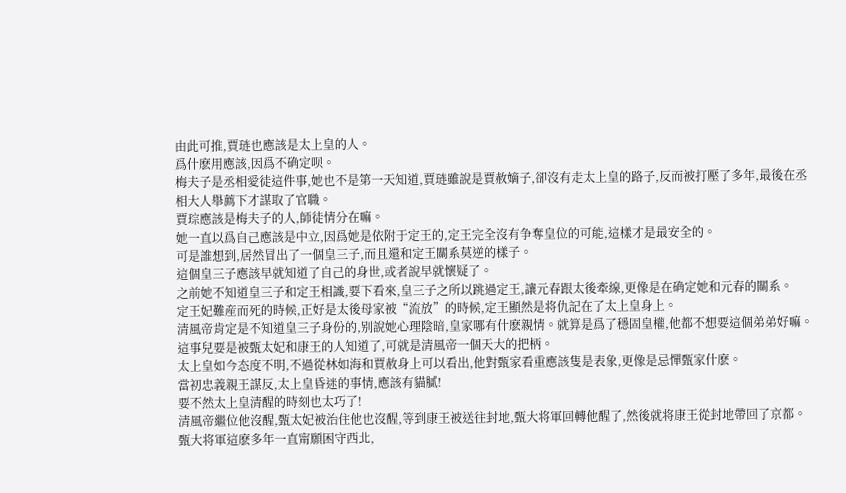由此可推,賈琏也應該是太上皇的人。
爲什麽用應該,因爲不确定呗。
梅夫子是丞相愛徒這件事,她也不是第一天知道,賈琏雖說是賈赦嫡子,卻沒有走太上皇的路子,反而被打壓了多年,最後在丞相大人舉薦下才謀取了官職。
賈琮應該是梅夫子的人,師徒情分在嘛。
她一直以爲自己應該是中立,因爲她是依附于定王的,定王完全沒有争奪皇位的可能,這樣才是最安全的。
可是誰想到,居然冒出了一個皇三子,而且還和定王關系莫逆的樣子。
這個皇三子應該早就知道了自己的身世,或者說早就懷疑了。
之前她不知道皇三子和定王相識,要下看來,皇三子之所以跳過定王,讓元春跟太後牽線,更像是在确定她和元春的關系。
定王妃難産而死的時候,正好是太後母家被“流放”的時候,定王顯然是将仇記在了太上皇身上。
清風帝肯定是不知道皇三子身份的,别說她心理陰暗,皇家哪有什麽親情。就算是爲了穩固皇權,他都不想要這個弟弟好嘛。
這事兒要是被甄太妃和康王的人知道了,可就是清風帝一個天大的把柄。
太上皇如今态度不明,不過從林如海和賈赦身上可以看出,他對甄家看重應該隻是表象,更像是忌憚甄家什麽。
當初忠義親王謀反,太上皇昏迷的事情,應該有貓膩!
要不然太上皇清醒的時刻也太巧了!
清風帝繼位他沒醒,甄太妃被治住他也沒醒,等到康王被送往封地,甄大将軍回轉他醒了,然後就将康王從封地帶回了京都。
甄大将軍這麽多年一直甯願困守西北,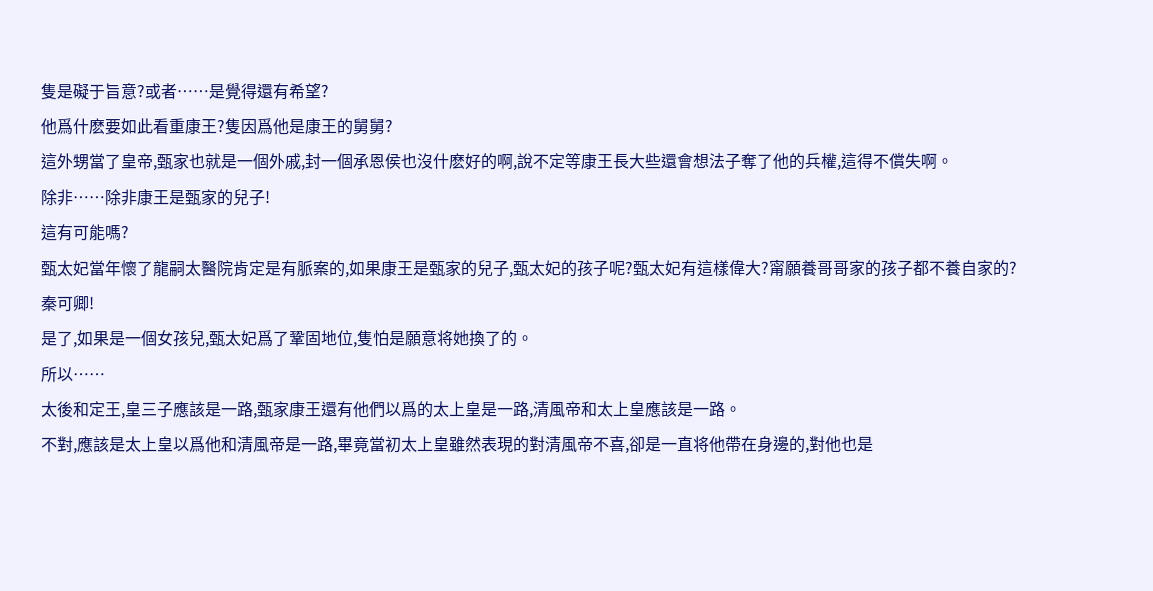隻是礙于旨意?或者……是覺得還有希望?
他爲什麽要如此看重康王?隻因爲他是康王的舅舅?
這外甥當了皇帝,甄家也就是一個外戚,封一個承恩侯也沒什麽好的啊,說不定等康王長大些還會想法子奪了他的兵權,這得不償失啊。
除非……除非康王是甄家的兒子!
這有可能嗎?
甄太妃當年懷了龍嗣太醫院肯定是有脈案的,如果康王是甄家的兒子,甄太妃的孩子呢?甄太妃有這樣偉大?甯願養哥哥家的孩子都不養自家的?
秦可卿!
是了,如果是一個女孩兒,甄太妃爲了鞏固地位,隻怕是願意将她換了的。
所以……
太後和定王,皇三子應該是一路,甄家康王還有他們以爲的太上皇是一路,清風帝和太上皇應該是一路。
不對,應該是太上皇以爲他和清風帝是一路,畢竟當初太上皇雖然表現的對清風帝不喜,卻是一直将他帶在身邊的,對他也是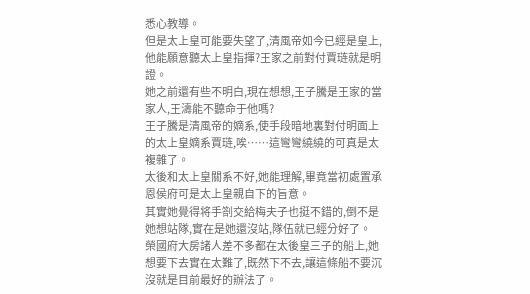悉心教導。
但是太上皇可能要失望了,清風帝如今已經是皇上,他能願意聽太上皇指揮?王家之前對付賈琏就是明證。
她之前還有些不明白,現在想想,王子騰是王家的當家人,王濤能不聽命于他嗎?
王子騰是清風帝的嫡系,使手段暗地裏對付明面上的太上皇嫡系賈琏,唉……這彎彎繞繞的可真是太複雜了。
太後和太上皇關系不好,她能理解,畢竟當初處置承恩侯府可是太上皇親自下的旨意。
其實她覺得将手劄交給梅夫子也挺不錯的,倒不是她想站隊,實在是她還沒站,隊伍就已經分好了。
榮國府大房諸人差不多都在太後皇三子的船上,她想要下去實在太難了,既然下不去,讓這條船不要沉沒就是目前最好的辦法了。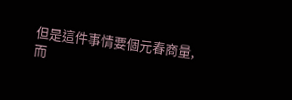但是這件事情要個元春商量,而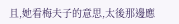且,她看梅夫子的意思,太後那邊應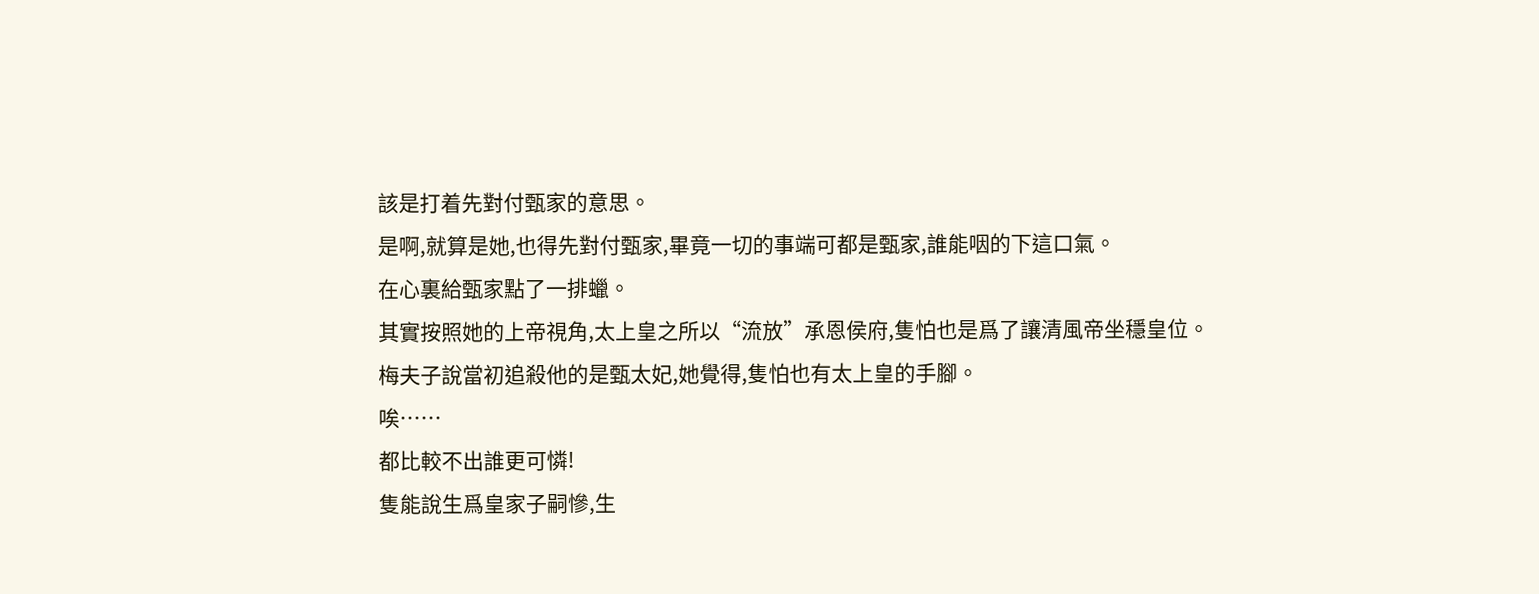該是打着先對付甄家的意思。
是啊,就算是她,也得先對付甄家,畢竟一切的事端可都是甄家,誰能咽的下這口氣。
在心裏給甄家點了一排蠟。
其實按照她的上帝視角,太上皇之所以“流放”承恩侯府,隻怕也是爲了讓清風帝坐穩皇位。
梅夫子說當初追殺他的是甄太妃,她覺得,隻怕也有太上皇的手腳。
唉……
都比較不出誰更可憐!
隻能說生爲皇家子嗣慘,生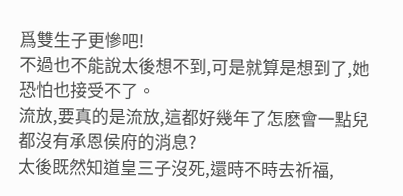爲雙生子更慘吧!
不過也不能說太後想不到,可是就算是想到了,她恐怕也接受不了。
流放,要真的是流放,這都好幾年了怎麽會一點兒都沒有承恩侯府的消息?
太後既然知道皇三子沒死,還時不時去祈福,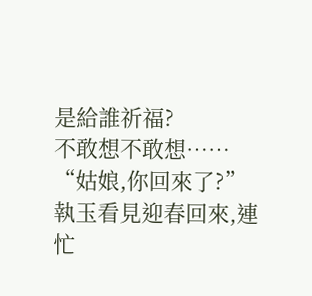是給誰祈福?
不敢想不敢想……
“姑娘,你回來了?”
執玉看見迎春回來,連忙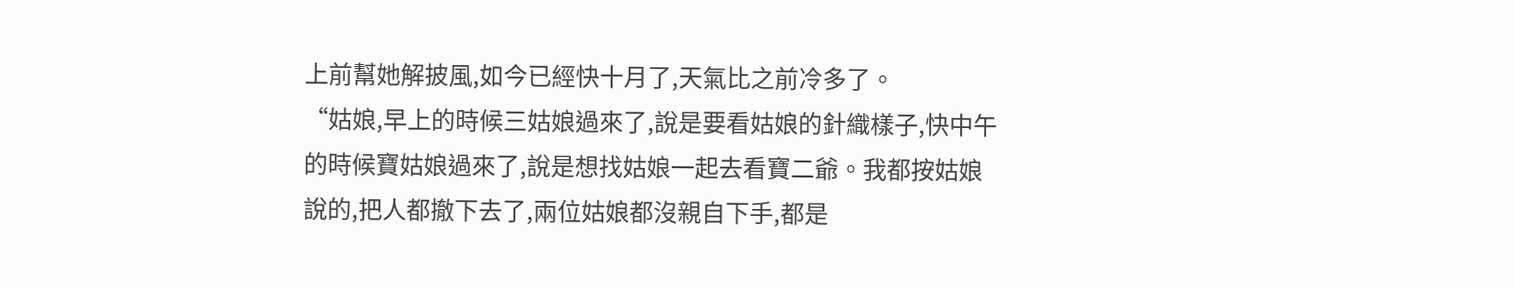上前幫她解披風,如今已經快十月了,天氣比之前冷多了。
“姑娘,早上的時候三姑娘過來了,說是要看姑娘的針織樣子,快中午的時候寶姑娘過來了,說是想找姑娘一起去看寶二爺。我都按姑娘說的,把人都撤下去了,兩位姑娘都沒親自下手,都是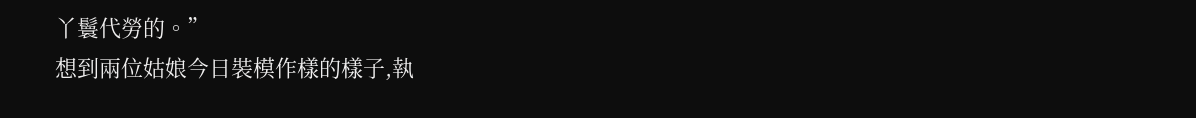丫鬟代勞的。”
想到兩位姑娘今日裝模作樣的樣子,執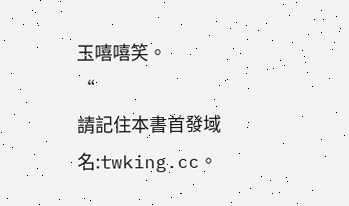玉嘻嘻笑。
“
請記住本書首發域名:twking.cc。